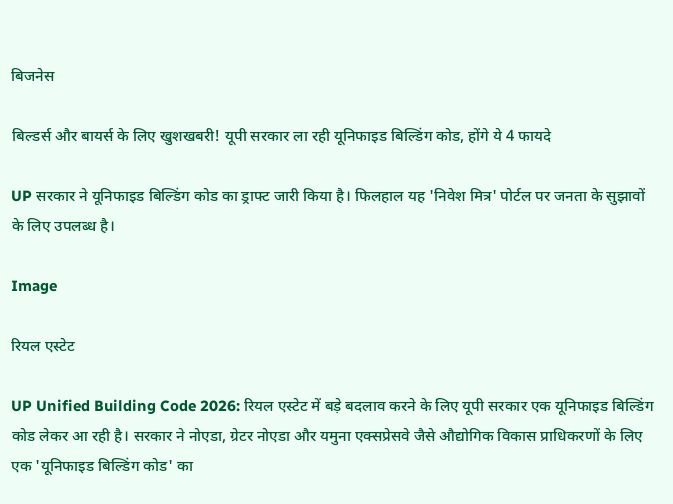बिजनेस

बिल्डर्स और बायर्स के लिए खुशखबरी! यूपी सरकार ला रही यूनिफाइड बिल्डिंग कोड, होंगे ये 4 फायदे

UP सरकार ने यूनिफाइड बिल्डिंग कोड का ड्राफ्ट जारी किया है। फिलहाल यह 'निवेश मित्र' पोर्टल पर जनता के सुझावों के लिए उपलब्ध है।

Image

रियल एस्टेट

UP Unified Building Code 2026: रियल एस्टेट में बड़े बदलाव करने के लिए यूपी सरकार एक यूनिफाइड बिल्डिंग कोड लेकर आ रही है। सरकार ने नोएडा, ग्रेटर नोएडा और यमुना एक्सप्रेसवे जैसे औद्योगिक विकास प्राधिकरणों के लिए एक 'यूनिफाइड बिल्डिंग कोड' का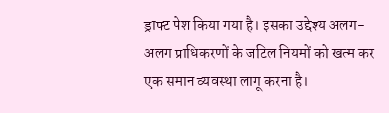ड्राफ्ट पेश किया गया है। इसका उद्देश्य अलग-अलग प्राधिकरणों के जटिल नियमों को खत्म कर एक समान व्यवस्था लागू करना है।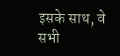इसके साथ, वे सभी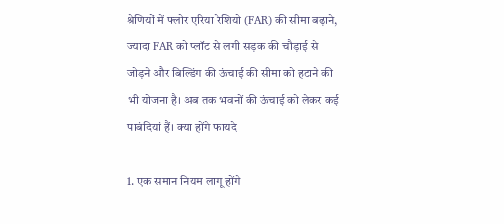श्रेणियों में फ्लोर एरिया रेशियो (FAR) की सीमा बढ़ाने, ज्यादा FAR को प्लॉट से लगी सड़क की चौड़ाई से जोड़ने और बिल्डिंग की ऊंचाई की सीमा को हटाने की भी योजना है। अब तक भवनों की ऊंचाई को लेकर कई पाबंदियां हैं। क्या होंगे फायदे

1. एक समान नियम लागू होंगे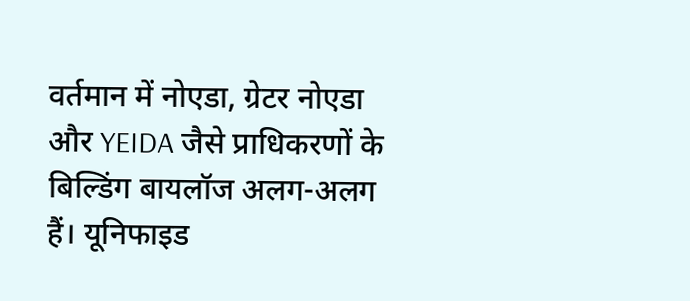वर्तमान में नोएडा, ग्रेटर नोएडा और YEIDA जैसे प्राधिकरणों के बिल्डिंग बायलॉज अलग-अलग हैं। यूनिफाइड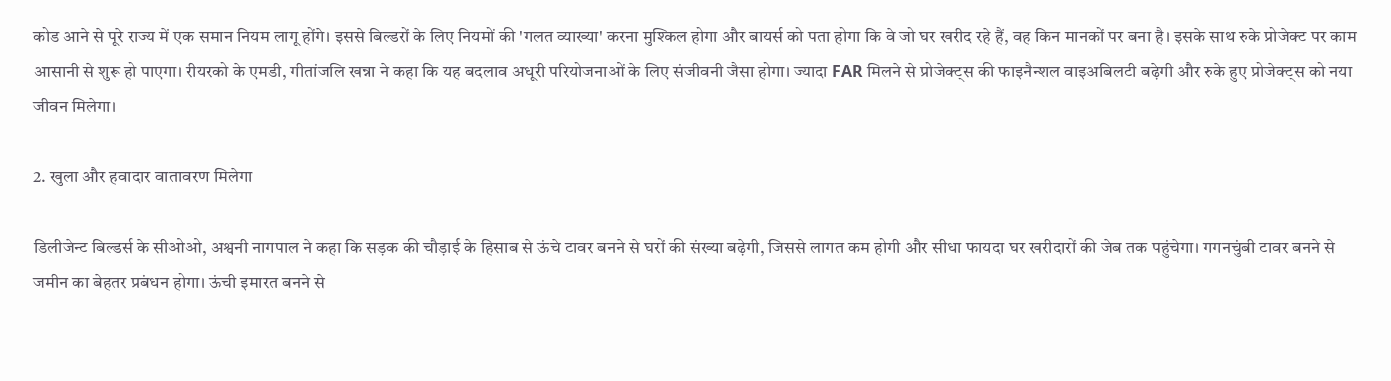कोड आने से पूरे राज्य में एक समान नियम लागू होंगे। इससे बिल्डरों के लिए नियमों की 'गलत व्याख्या' करना मुश्किल होगा और बायर्स को पता होगा कि वे जो घर खरीद रहे हैं, वह किन मानकों पर बना है। इसके साथ रुके प्रोजेक्ट पर काम आसानी से शुरू हो पाएगा। रीयरको के एमडी, गीतांजलि खन्ना ने कहा कि यह बदलाव अधूरी परियोजनाओं के लिए संजीवनी जैसा होगा। ज्यादा FAR मिलने से प्रोजेक्ट्स की फाइनैन्शल वाइअबिलटी बढ़ेगी और रुके हुए प्रोजेक्ट्स को नया जीवन मिलेगा।

2. खुला और हवादार वातावरण मिलेगा

डिलीजेन्ट बिल्डर्स के सीओओ, अश्वनी नागपाल ने कहा कि सड़क की चौड़ाई के हिसाब से ऊंचे टावर बनने से घरों की संख्या बढ़ेगी, जिससे लागत कम होगी और सीधा फायदा घर खरीदारों की जेब तक पहुंचेगा। गगनचुंबी टावर बनने से जमीन का बेहतर प्रबंधन होगा। ऊंची इमारत बनने से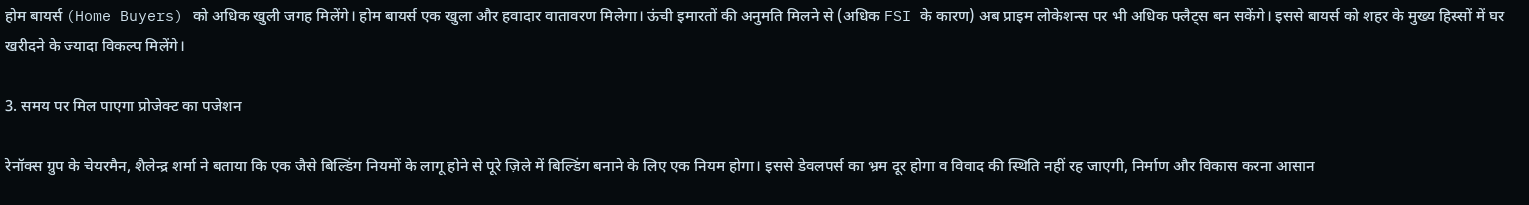होम बायर्स (Home Buyers) को अधिक खुली जगह मिलेंगे। होम बायर्स एक खुला और हवादार वातावरण मिलेगा। ऊंची इमारतों की अनुमति मिलने से (अधिक FSI के कारण) अब प्राइम लोकेशन्स पर भी अधिक फ्लैट्स बन सकेंगे। इससे बायर्स को शहर के मुख्य हिस्सों में घर खरीदने के ज्यादा विकल्प मिलेंगे।

3. समय पर मिल पाएगा प्रोजेक्ट का पजेशन

रेनॉक्स ग्रुप के चेयरमैन, शैलेन्द्र शर्मा ने बताया कि एक जैसे बिल्डिंग नियमों के लागू होने से पूरे ज़िले में बिल्डिंग बनाने के लिए एक नियम होगा। इससे डेवलपर्स का भ्रम दूर होगा व विवाद की स्थिति नहीं रह जाएगी, निर्माण और विकास करना आसान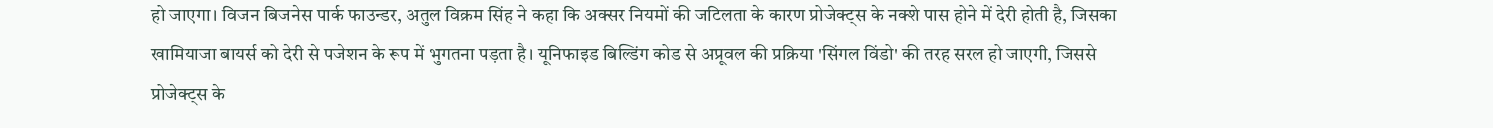हो जाएगा। विजन बिजनेस पार्क फाउन्डर, अतुल विक्रम सिंह ने कहा कि अक्सर नियमों की जटिलता के कारण प्रोजेक्ट्स के नक्शे पास होने में देरी होती है, जिसका खामियाजा बायर्स को देरी से पजेशन के रूप में भुगतना पड़ता है। यूनिफाइड बिल्डिंग कोड से अप्रूवल की प्रक्रिया 'सिंगल विंडो' की तरह सरल हो जाएगी, जिससे प्रोजेक्ट्स के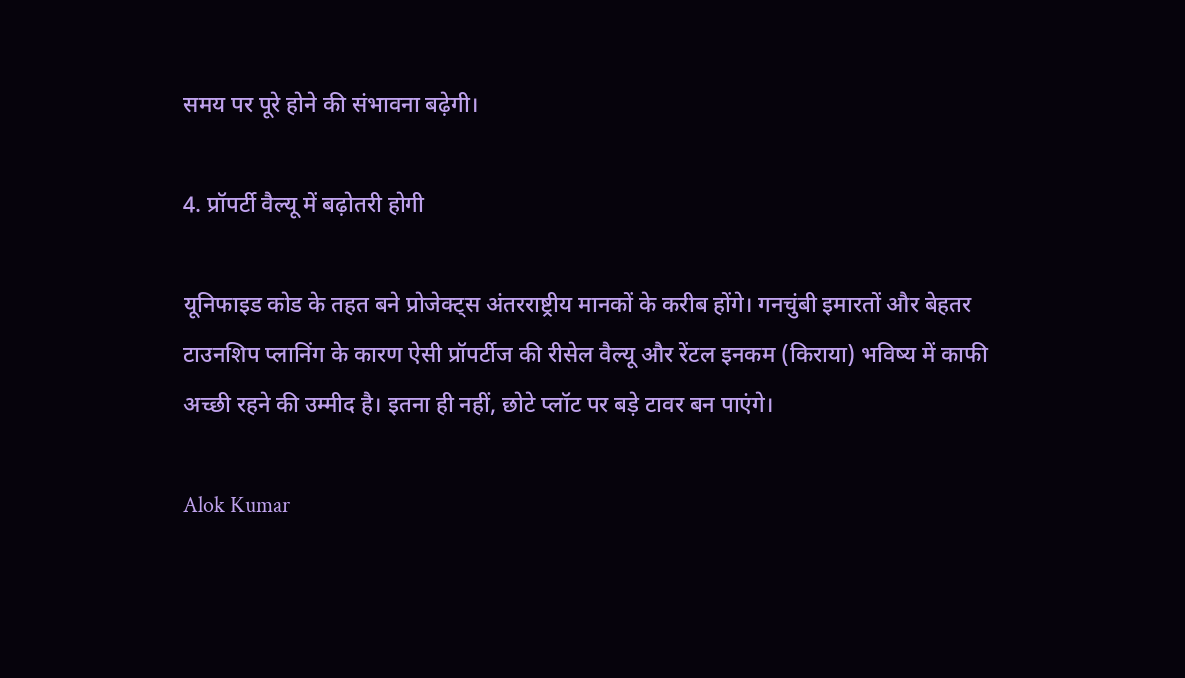समय पर पूरे होने की संभावना बढ़ेगी।

4. प्रॉपर्टी वैल्यू में बढ़ोतरी होगी

यूनिफाइड कोड के तहत बने प्रोजेक्ट्स अंतरराष्ट्रीय मानकों के करीब होंगे। गनचुंबी इमारतों और बेहतर टाउनशिप प्लानिंग के कारण ऐसी प्रॉपर्टीज की रीसेल वैल्यू और रेंटल इनकम (किराया) भविष्य में काफी अच्छी रहने की उम्मीद है। इतना ही नहीं, छोटे प्लॉट पर बड़े टावर बन पाएंगे।

Alok Kumar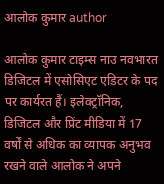आलोक कुमार author

आलोक कुमार टाइम्स नाउ नवभारत डिजिटल में एसोसिएट एडिटर के पद पर कार्यरत हैं। इलेक्ट्रॉनिक, डिजिटल और प्रिंट मीडिया में 17 वर्षों से अधिक का व्यापक अनुभव रखने वाले आलोक ने अपने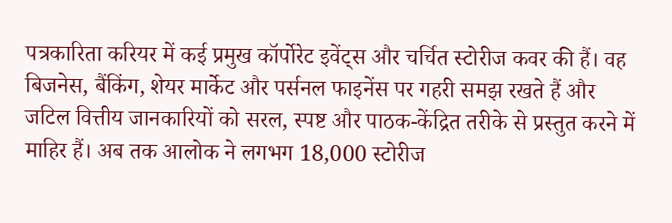पत्रकारिता करियर में कई प्रमुख कॉर्पोरेट इवेंट्स और चर्चित स्टोरीज कवर की हैं। वह बिजनेस, बैंकिंग, शेयर मार्केट और पर्सनल फाइनेंस पर गहरी समझ रखते हैं और जटिल वित्तीय जानकारियों को सरल, स्पष्ट और पाठक-केंद्रित तरीके से प्रस्तुत करने में माहिर हैं। अब तक आलोक ने लगभग 18,000 स्टोरीज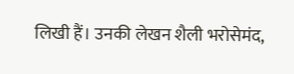लिखी हैं। उनकी लेखन शैली भरोसेमंद,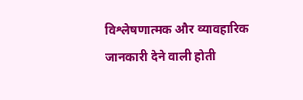विश्लेषणात्मक और व्यावहारिक जानकारी देने वाली होती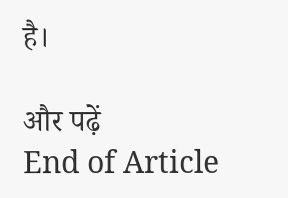है।

और पढ़ें
End of Article